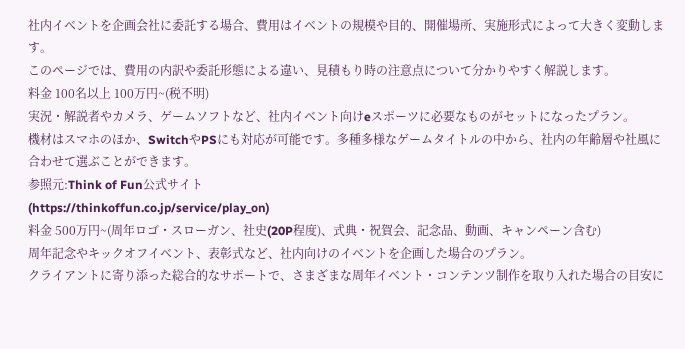社内イベントを企画会社に委託する場合、費用はイベントの規模や目的、開催場所、実施形式によって大きく変動します。
このページでは、費用の内訳や委託形態による違い、見積もり時の注意点について分かりやすく解説します。
料金 100名以上 100万円~(税不明)
実況・解説者やカメラ、ゲームソフトなど、社内イベント向けeスポーツに必要なものがセットになったプラン。
機材はスマホのほか、SwitchやPSにも対応が可能です。多種多様なゲームタイトルの中から、社内の年齢層や社風に合わせて選ぶことができます。
参照元:Think of Fun公式サイト
(https://thinkoffun.co.jp/service/play_on)
料金 500万円~(周年ロゴ・スローガン、社史(20P程度)、式典・祝賀会、記念品、動画、キャンペーン含む)
周年記念やキックオフイベント、表彰式など、社内向けのイベントを企画した場合のプラン。
クライアントに寄り添った総合的なサポートで、さまざまな周年イベント・コンテンツ制作を取り入れた場合の目安に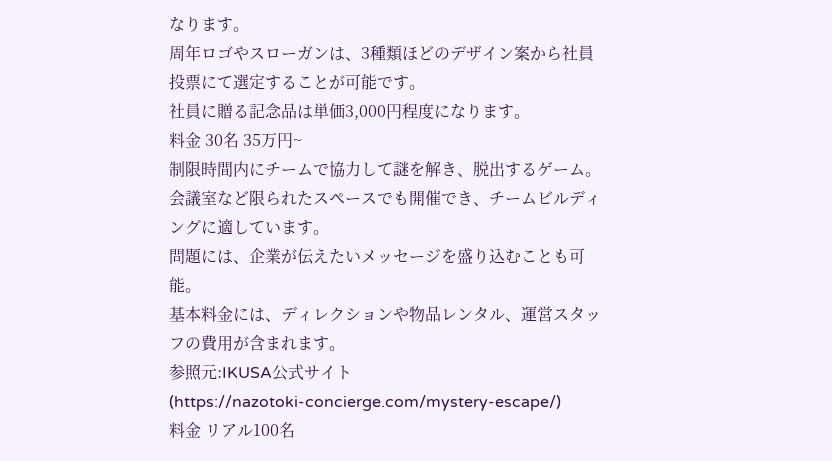なります。
周年ロゴやスローガンは、3種類ほどのデザイン案から社員投票にて選定することが可能です。
社員に贈る記念品は単価3,000円程度になります。
料金 30名 35万円~
制限時間内にチームで協力して謎を解き、脱出するゲーム。会議室など限られたスペースでも開催でき、チームビルディングに適しています。
問題には、企業が伝えたいメッセージを盛り込むことも可能。
基本料金には、ディレクションや物品レンタル、運営スタッフの費用が含まれます。
参照元:IKUSA公式サイト
(https://nazotoki-concierge.com/mystery-escape/)
料金 リアル100名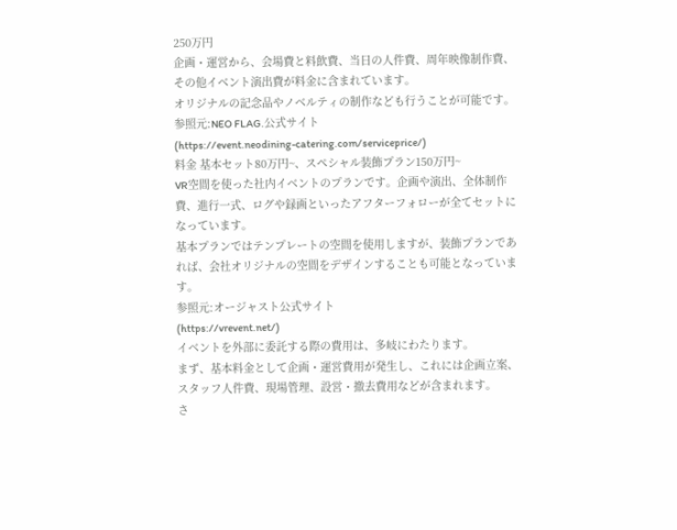250万円
企画・運営から、会場費と料飲費、当日の人件費、周年映像制作費、その他イベント演出費が料金に含まれています。
オリジナルの記念品やノベルティの制作なども行うことが可能です。
参照元:NEO FLAG.公式サイト
(https://event.neodining-catering.com/serviceprice/)
料金 基本セット80万円~、スペシャル装飾プラン150万円~
VR空間を使った社内イベントのプランです。企画や演出、全体制作費、進行一式、ログや録画といったアフターフォローが全てセットになっています。
基本プランではテンプレートの空間を使用しますが、装飾プランであれば、会社オリジナルの空間をデザインすることも可能となっています。
参照元:オージャスト公式サイト
(https://vrevent.net/)
イベントを外部に委託する際の費用は、多岐にわたります。
まず、基本料金として企画・運営費用が発生し、これには企画立案、スタッフ人件費、現場管理、設営・撤去費用などが含まれます。
さ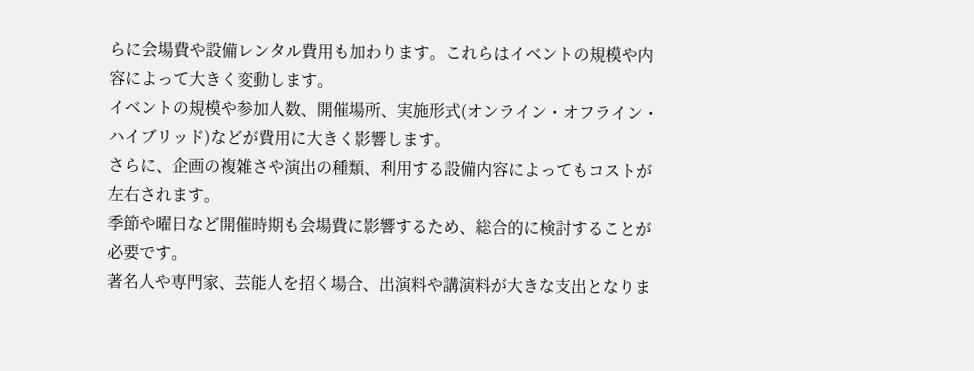らに会場費や設備レンタル費用も加わります。これらはイベントの規模や内容によって大きく変動します。
イベントの規模や参加人数、開催場所、実施形式(オンライン・オフライン・ハイブリッド)などが費用に大きく影響します。
さらに、企画の複雑さや演出の種類、利用する設備内容によってもコストが左右されます。
季節や曜日など開催時期も会場費に影響するため、総合的に検討することが必要です。
著名人や専門家、芸能人を招く場合、出演料や講演料が大きな支出となりま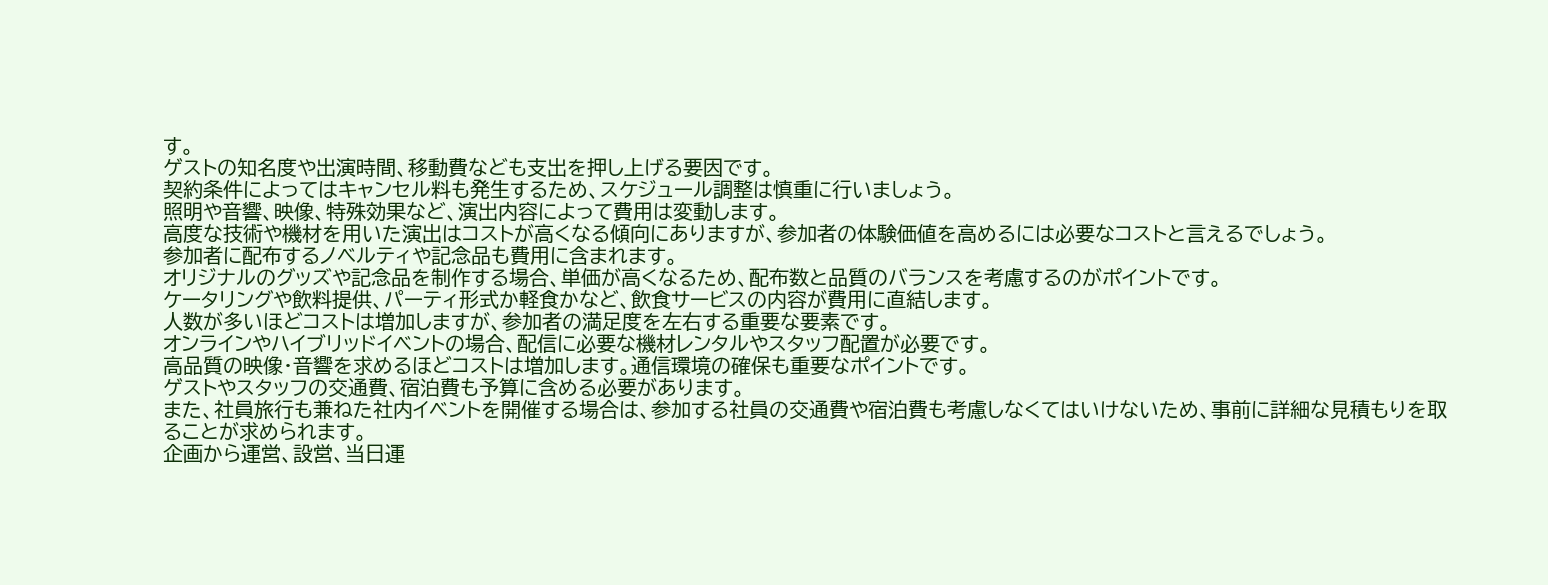す。
ゲストの知名度や出演時間、移動費なども支出を押し上げる要因です。
契約条件によってはキャンセル料も発生するため、スケジュール調整は慎重に行いましょう。
照明や音響、映像、特殊効果など、演出内容によって費用は変動します。
高度な技術や機材を用いた演出はコストが高くなる傾向にありますが、参加者の体験価値を高めるには必要なコストと言えるでしょう。
参加者に配布するノベルティや記念品も費用に含まれます。
オリジナルのグッズや記念品を制作する場合、単価が高くなるため、配布数と品質のバランスを考慮するのがポイントです。
ケータリングや飲料提供、パーティ形式か軽食かなど、飲食サービスの内容が費用に直結します。
人数が多いほどコストは増加しますが、参加者の満足度を左右する重要な要素です。
オンラインやハイブリッドイベントの場合、配信に必要な機材レンタルやスタッフ配置が必要です。
高品質の映像・音響を求めるほどコストは増加します。通信環境の確保も重要なポイントです。
ゲストやスタッフの交通費、宿泊費も予算に含める必要があります。
また、社員旅行も兼ねた社内イベントを開催する場合は、参加する社員の交通費や宿泊費も考慮しなくてはいけないため、事前に詳細な見積もりを取ることが求められます。
企画から運営、設営、当日運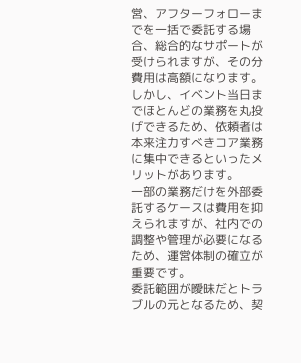営、アフターフォローまでを一括で委託する場合、総合的なサポートが受けられますが、その分費用は高額になります。
しかし、イベント当日までほとんどの業務を丸投げできるため、依頼者は本来注力すべきコア業務に集中できるといったメリットがあります。
一部の業務だけを外部委託するケースは費用を抑えられますが、社内での調整や管理が必要になるため、運営体制の確立が重要です。
委託範囲が曖昧だとトラブルの元となるため、契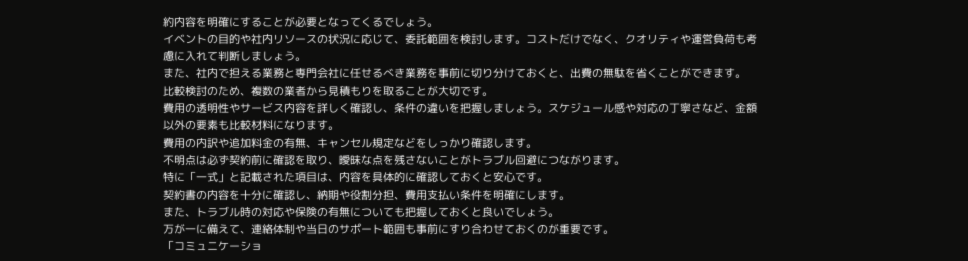約内容を明確にすることが必要となってくるでしょう。
イベントの目的や社内リソースの状況に応じて、委託範囲を検討します。コストだけでなく、クオリティや運営負荷も考慮に入れて判断しましょう。
また、社内で担える業務と専門会社に任せるべき業務を事前に切り分けておくと、出費の無駄を省くことができます。
比較検討のため、複数の業者から見積もりを取ることが大切です。
費用の透明性やサービス内容を詳しく確認し、条件の違いを把握しましょう。スケジュール感や対応の丁寧さなど、金額以外の要素も比較材料になります。
費用の内訳や追加料金の有無、キャンセル規定などをしっかり確認します。
不明点は必ず契約前に確認を取り、曖昧な点を残さないことがトラブル回避につながります。
特に「一式」と記載された項目は、内容を具体的に確認しておくと安心です。
契約書の内容を十分に確認し、納期や役割分担、費用支払い条件を明確にします。
また、トラブル時の対応や保険の有無についても把握しておくと良いでしょう。
万が一に備えて、連絡体制や当日のサポート範囲も事前にすり合わせておくのが重要です。
「コミュニケーショ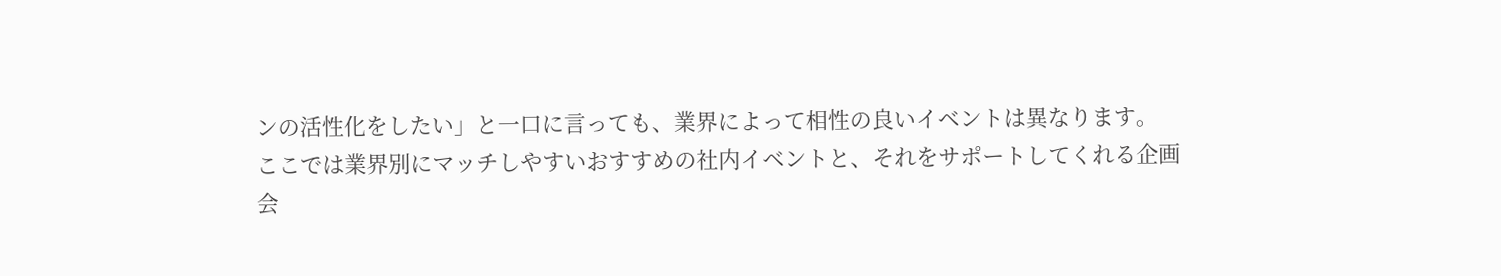ンの活性化をしたい」と一口に言っても、業界によって相性の良いイベントは異なります。
ここでは業界別にマッチしやすいおすすめの社内イベントと、それをサポートしてくれる企画会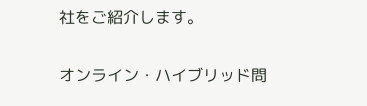社をご紹介します。

オンライン・ハイブリッド問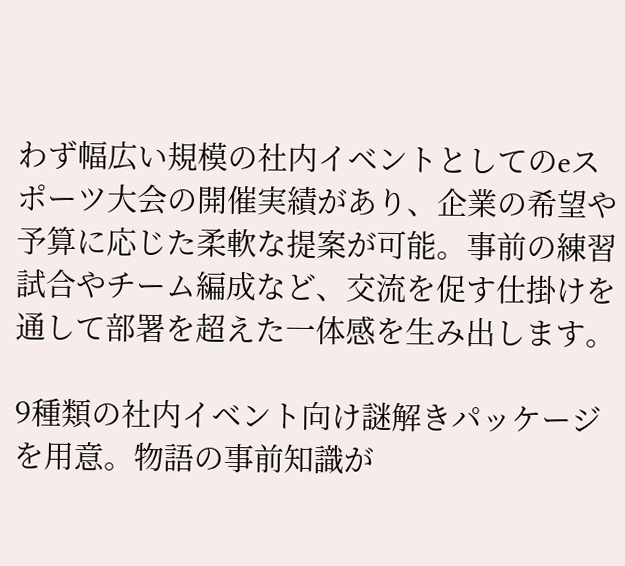わず幅広い規模の社内イベントとしてのeスポーツ大会の開催実績があり、企業の希望や予算に応じた柔軟な提案が可能。事前の練習試合やチーム編成など、交流を促す仕掛けを通して部署を超えた一体感を生み出します。

9種類の社内イベント向け謎解きパッケージを用意。物語の事前知識が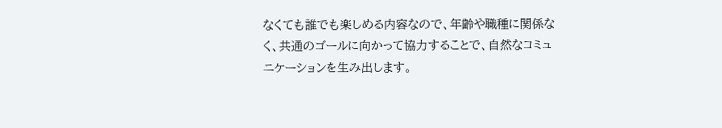なくても誰でも楽しめる内容なので、年齢や職種に関係なく、共通のゴールに向かって協力することで、自然なコミュニケーションを生み出します。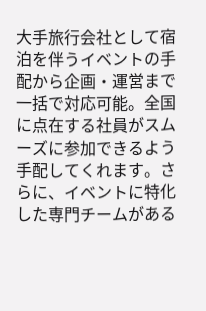大手旅行会社として宿泊を伴うイベントの手配から企画・運営まで一括で対応可能。全国に点在する社員がスムーズに参加できるよう手配してくれます。さらに、イベントに特化した専門チームがある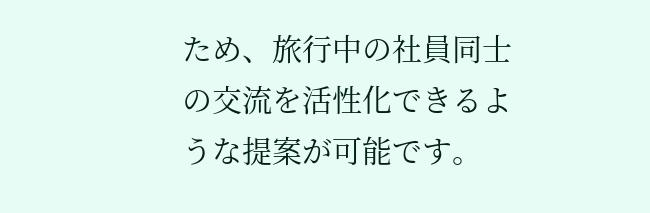ため、旅行中の社員同士の交流を活性化できるような提案が可能です。